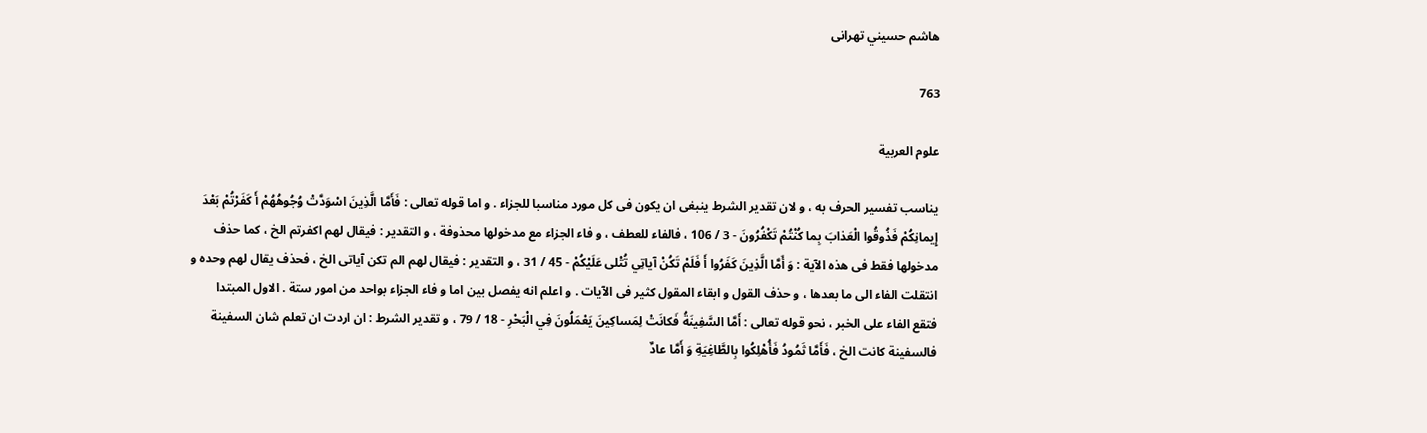هاشم حسيني تهرانى

763

علوم العربية

يناسب تفسير الحرف به ، و لان تقدير الشرط ينبغى ان يكون فى كل مورد مناسبا للجزاء . و اما قوله تعالى : فَأَمَّا الَّذِينَ اسْوَدَّتْ وُجُوهُهُمْ أَ كَفَرْتُمْ بَعْدَ إِيمانِكُمْ فَذُوقُوا الْعَذابَ بِما كُنْتُمْ تَكْفُرُونَ - 3 / 106 ، فالفاء للعطف ، و فاء الجزاء مع مدخولها محذوفة ، و التقدير : فيقال لهم اكفرتم الخ ، كما حذف مدخولها فقط فى هذه الآية : وَ أَمَّا الَّذِينَ كَفَرُوا أَ فَلَمْ تَكُنْ آياتِي تُتْلى عَلَيْكُمْ - 45 / 31 ، و التقدير : فيقال لهم الم تكن آياتى الخ ، فحذف يقال لهم وحده و انتقلت الفاء الى ما بعدها ، و حذف القول و ابقاء المقول كثير فى الآيات . و اعلم انه يفصل بين اما و فاء الجزاء بواحد من امور ستة . الاول المبتدا فتقع الفاء على الخبر ، نحو قوله تعالى : أَمَّا السَّفِينَةُ فَكانَتْ لِمَساكِينَ يَعْمَلُونَ فِي الْبَحْرِ - 18 / 79 ، و تقدير الشرط : ان اردت ان تعلم شان السفينة فالسفينة كانت الخ ، فَأَمَّا ثَمُودُ فَأُهْلِكُوا بِالطَّاغِيَةِ وَ أَمَّا عادٌ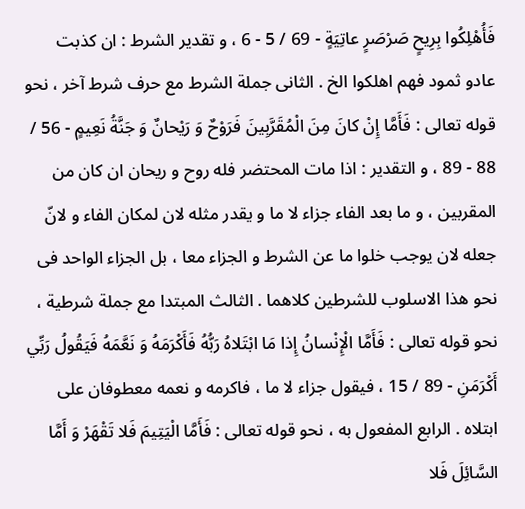فَأُهْلِكُوا بِرِيحٍ صَرْصَرٍ عاتِيَةٍ - 69 / 5 - 6 ، و تقدير الشرط : ان كذبت عادو ثمود فهم اهلكوا الخ . الثانى جملة الشرط مع حرف شرط آخر ، نحو قوله تعالى : فَأَمَّا إِنْ كانَ مِنَ الْمُقَرَّبِينَ فَرَوْحٌ وَ رَيْحانٌ وَ جَنَّةُ نَعِيمٍ - 56 / 88 - 89 ، و التقدير : اذا مات المحتضر فله روح و ريحان ان كان من المقربين ، و ما بعد الفاء جزاء لا ما و يقدر مثله لان لمكان الفاء و لانّ جعله لان يوجب خلوا ما عن الشرط و الجزاء معا ، بل الجزاء الواحد فى نحو هذا الاسلوب للشرطين كلاهما . الثالث المبتدا مع جملة شرطية ، نحو قوله تعالى : فَأَمَّا الْإِنْسانُ إِذا مَا ابْتَلاهُ رَبُّهُ فَأَكْرَمَهُ وَ نَعَّمَهُ فَيَقُولُ رَبِّي أَكْرَمَنِ - 89 / 15 ، فيقول جزاء لا ما ، فاكرمه و نعمه معطوفان على ابتلاه . الرابع المفعول به ، نحو قوله تعالى : فَأَمَّا الْيَتِيمَ فَلا تَقْهَرْ وَ أَمَّا السَّائِلَ فَلا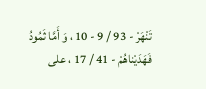تَنْهَرْ - 93 / 9 - 10 ، وَ أَمَّا ثَمُودُ فَهَدَيْناهُمْ - 41 / 17 ، على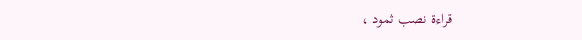قراءة نصب ثمود ،